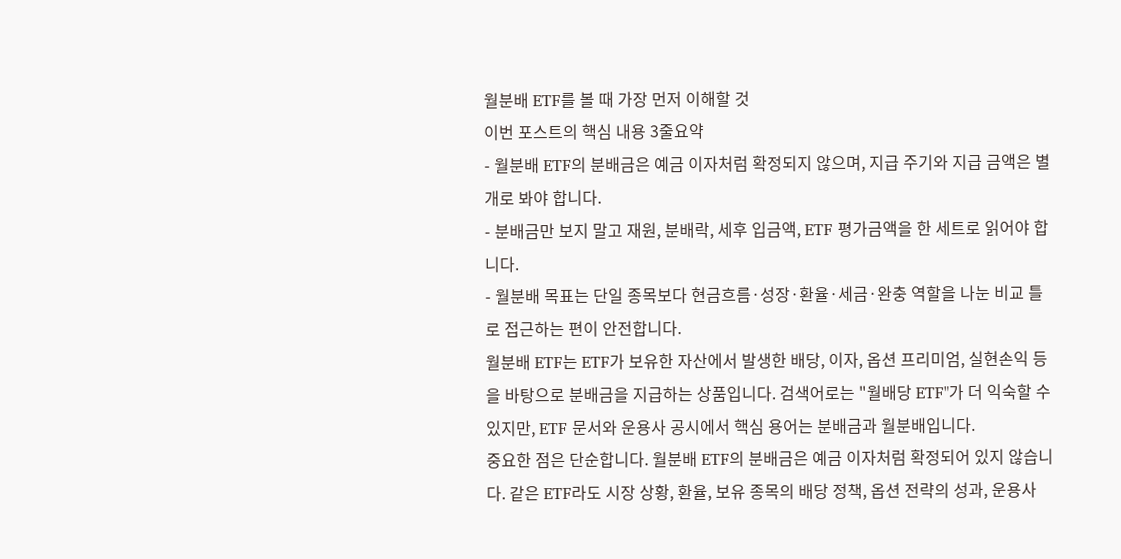월분배 ETF를 볼 때 가장 먼저 이해할 것
이번 포스트의 핵심 내용 3줄요약
- 월분배 ETF의 분배금은 예금 이자처럼 확정되지 않으며, 지급 주기와 지급 금액은 별개로 봐야 합니다.
- 분배금만 보지 말고 재원, 분배락, 세후 입금액, ETF 평가금액을 한 세트로 읽어야 합니다.
- 월분배 목표는 단일 종목보다 현금흐름·성장·환율·세금·완충 역할을 나눈 비교 틀로 접근하는 편이 안전합니다.
월분배 ETF는 ETF가 보유한 자산에서 발생한 배당, 이자, 옵션 프리미엄, 실현손익 등을 바탕으로 분배금을 지급하는 상품입니다. 검색어로는 "월배당 ETF"가 더 익숙할 수 있지만, ETF 문서와 운용사 공시에서 핵심 용어는 분배금과 월분배입니다.
중요한 점은 단순합니다. 월분배 ETF의 분배금은 예금 이자처럼 확정되어 있지 않습니다. 같은 ETF라도 시장 상황, 환율, 보유 종목의 배당 정책, 옵션 전략의 성과, 운용사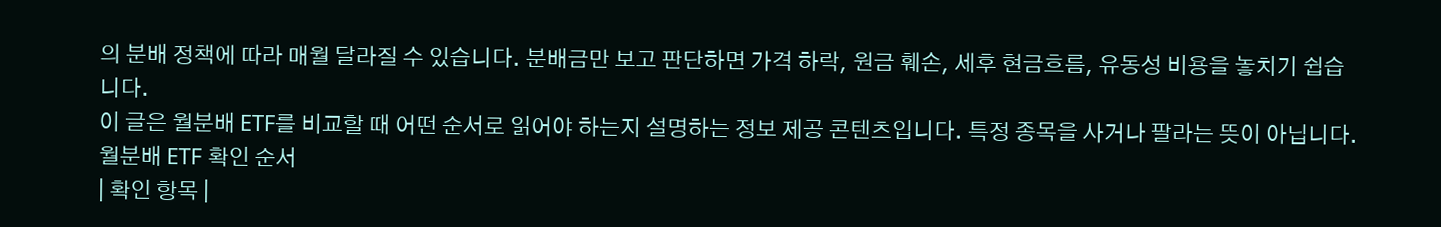의 분배 정책에 따라 매월 달라질 수 있습니다. 분배금만 보고 판단하면 가격 하락, 원금 훼손, 세후 현금흐름, 유동성 비용을 놓치기 쉽습니다.
이 글은 월분배 ETF를 비교할 때 어떤 순서로 읽어야 하는지 설명하는 정보 제공 콘텐츠입니다. 특정 종목을 사거나 팔라는 뜻이 아닙니다.
월분배 ETF 확인 순서
| 확인 항목 |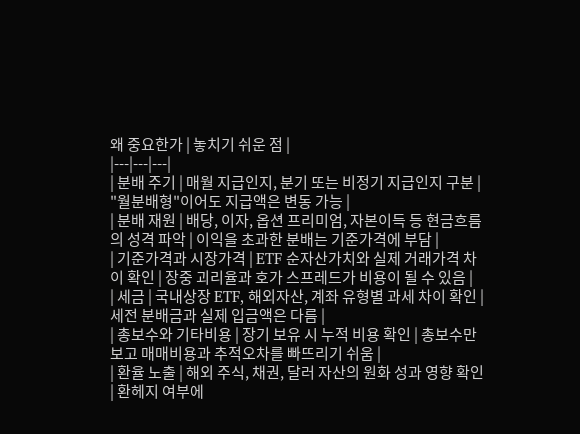왜 중요한가 | 놓치기 쉬운 점 |
|---|---|---|
| 분배 주기 | 매월 지급인지, 분기 또는 비정기 지급인지 구분 | "월분배형"이어도 지급액은 변동 가능 |
| 분배 재원 | 배당, 이자, 옵션 프리미엄, 자본이득 등 현금흐름의 성격 파악 | 이익을 초과한 분배는 기준가격에 부담 |
| 기준가격과 시장가격 | ETF 순자산가치와 실제 거래가격 차이 확인 | 장중 괴리율과 호가 스프레드가 비용이 될 수 있음 |
| 세금 | 국내상장 ETF, 해외자산, 계좌 유형별 과세 차이 확인 | 세전 분배금과 실제 입금액은 다름 |
| 총보수와 기타비용 | 장기 보유 시 누적 비용 확인 | 총보수만 보고 매매비용과 추적오차를 빠뜨리기 쉬움 |
| 환율 노출 | 해외 주식, 채권, 달러 자산의 원화 성과 영향 확인 | 환헤지 여부에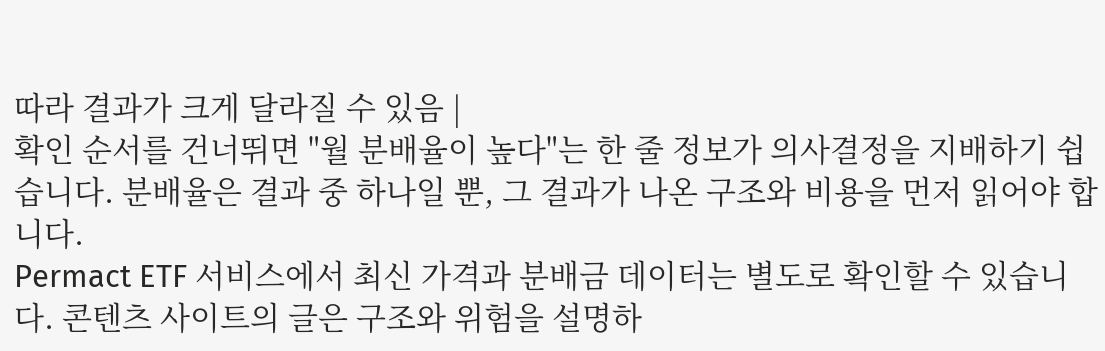따라 결과가 크게 달라질 수 있음 |
확인 순서를 건너뛰면 "월 분배율이 높다"는 한 줄 정보가 의사결정을 지배하기 쉽습니다. 분배율은 결과 중 하나일 뿐, 그 결과가 나온 구조와 비용을 먼저 읽어야 합니다.
Permact ETF 서비스에서 최신 가격과 분배금 데이터는 별도로 확인할 수 있습니다. 콘텐츠 사이트의 글은 구조와 위험을 설명하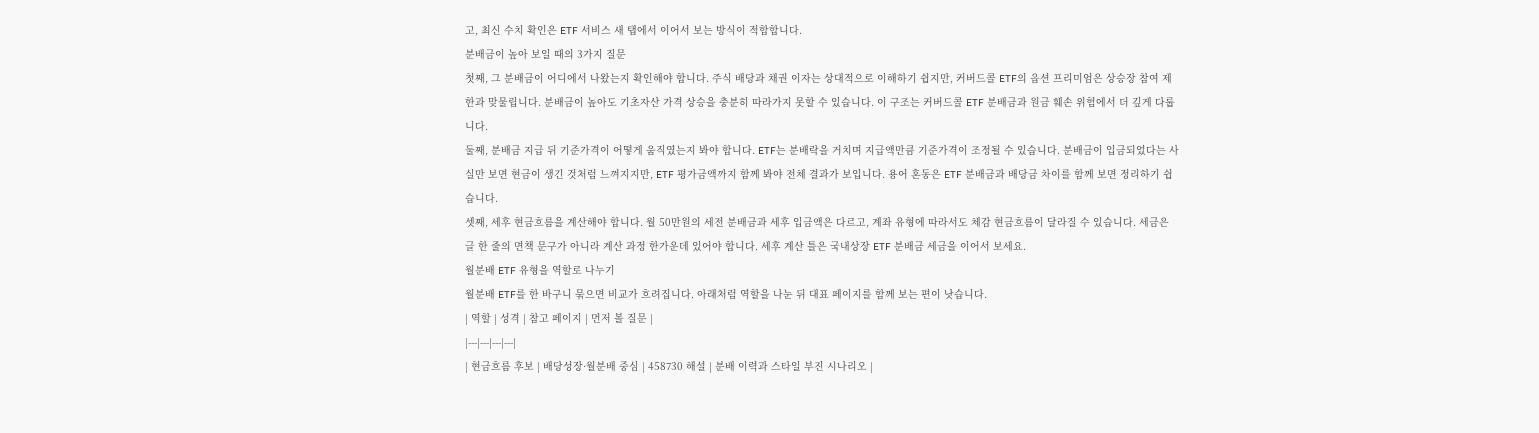고, 최신 수치 확인은 ETF 서비스 새 탭에서 이어서 보는 방식이 적합합니다.
분배금이 높아 보일 때의 3가지 질문
첫째, 그 분배금이 어디에서 나왔는지 확인해야 합니다. 주식 배당과 채권 이자는 상대적으로 이해하기 쉽지만, 커버드콜 ETF의 옵션 프리미엄은 상승장 참여 제한과 맞물립니다. 분배금이 높아도 기초자산 가격 상승을 충분히 따라가지 못할 수 있습니다. 이 구조는 커버드콜 ETF 분배금과 원금 훼손 위험에서 더 깊게 다룹니다.
둘째, 분배금 지급 뒤 기준가격이 어떻게 움직였는지 봐야 합니다. ETF는 분배락을 거치며 지급액만큼 기준가격이 조정될 수 있습니다. 분배금이 입금되었다는 사실만 보면 현금이 생긴 것처럼 느껴지지만, ETF 평가금액까지 함께 봐야 전체 결과가 보입니다. 용어 혼동은 ETF 분배금과 배당금 차이를 함께 보면 정리하기 쉽습니다.
셋째, 세후 현금흐름을 계산해야 합니다. 월 50만원의 세전 분배금과 세후 입금액은 다르고, 계좌 유형에 따라서도 체감 현금흐름이 달라질 수 있습니다. 세금은 글 한 줄의 면책 문구가 아니라 계산 과정 한가운데 있어야 합니다. 세후 계산 틀은 국내상장 ETF 분배금 세금을 이어서 보세요.
월분배 ETF 유형을 역할로 나누기
월분배 ETF를 한 바구니 묶으면 비교가 흐려집니다. 아래처럼 역할을 나눈 뒤 대표 페이지를 함께 보는 편이 낫습니다.
| 역할 | 성격 | 참고 페이지 | 먼저 볼 질문 |
|---|---|---|---|
| 현금흐름 후보 | 배당성장·월분배 중심 | 458730 해설 | 분배 이력과 스타일 부진 시나리오 |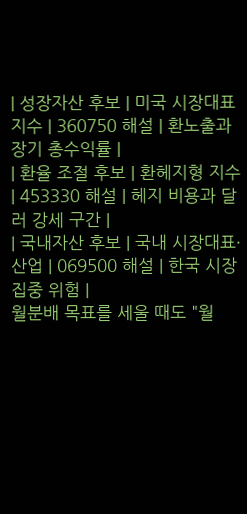| 성장자산 후보 | 미국 시장대표 지수 | 360750 해설 | 환노출과 장기 총수익률 |
| 환율 조절 후보 | 환헤지형 지수 | 453330 해설 | 헤지 비용과 달러 강세 구간 |
| 국내자산 후보 | 국내 시장대표·산업 | 069500 해설 | 한국 시장 집중 위험 |
월분배 목표를 세울 때도 "월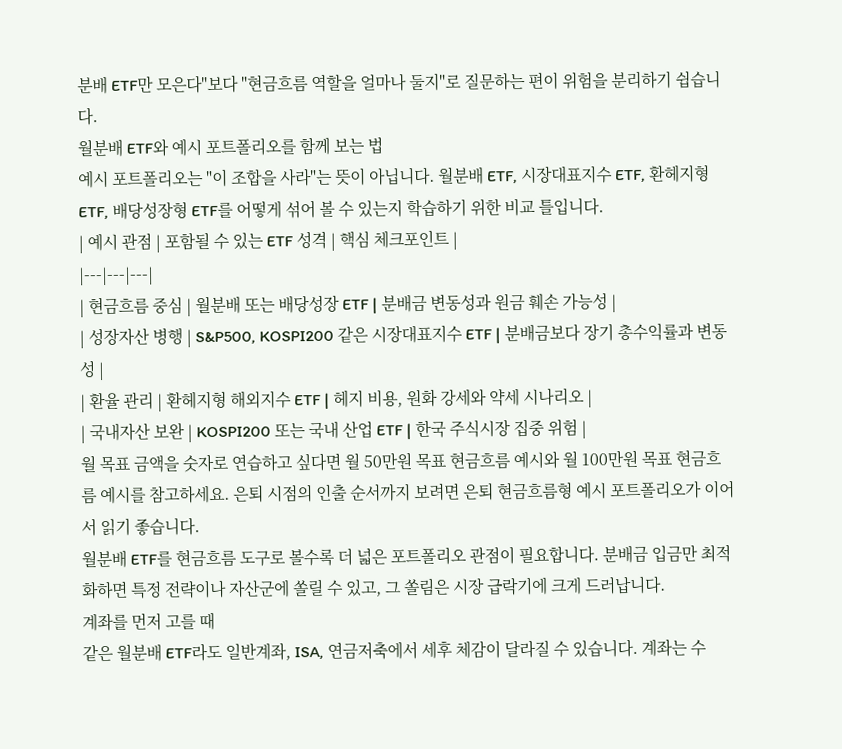분배 ETF만 모은다"보다 "현금흐름 역할을 얼마나 둘지"로 질문하는 편이 위험을 분리하기 쉽습니다.
월분배 ETF와 예시 포트폴리오를 함께 보는 법
예시 포트폴리오는 "이 조합을 사라"는 뜻이 아닙니다. 월분배 ETF, 시장대표지수 ETF, 환헤지형 ETF, 배당성장형 ETF를 어떻게 섞어 볼 수 있는지 학습하기 위한 비교 틀입니다.
| 예시 관점 | 포함될 수 있는 ETF 성격 | 핵심 체크포인트 |
|---|---|---|
| 현금흐름 중심 | 월분배 또는 배당성장 ETF | 분배금 변동성과 원금 훼손 가능성 |
| 성장자산 병행 | S&P500, KOSPI200 같은 시장대표지수 ETF | 분배금보다 장기 총수익률과 변동성 |
| 환율 관리 | 환헤지형 해외지수 ETF | 헤지 비용, 원화 강세와 약세 시나리오 |
| 국내자산 보완 | KOSPI200 또는 국내 산업 ETF | 한국 주식시장 집중 위험 |
월 목표 금액을 숫자로 연습하고 싶다면 월 50만원 목표 현금흐름 예시와 월 100만원 목표 현금흐름 예시를 참고하세요. 은퇴 시점의 인출 순서까지 보려면 은퇴 현금흐름형 예시 포트폴리오가 이어서 읽기 좋습니다.
월분배 ETF를 현금흐름 도구로 볼수록 더 넓은 포트폴리오 관점이 필요합니다. 분배금 입금만 최적화하면 특정 전략이나 자산군에 쏠릴 수 있고, 그 쏠림은 시장 급락기에 크게 드러납니다.
계좌를 먼저 고를 때
같은 월분배 ETF라도 일반계좌, ISA, 연금저축에서 세후 체감이 달라질 수 있습니다. 계좌는 수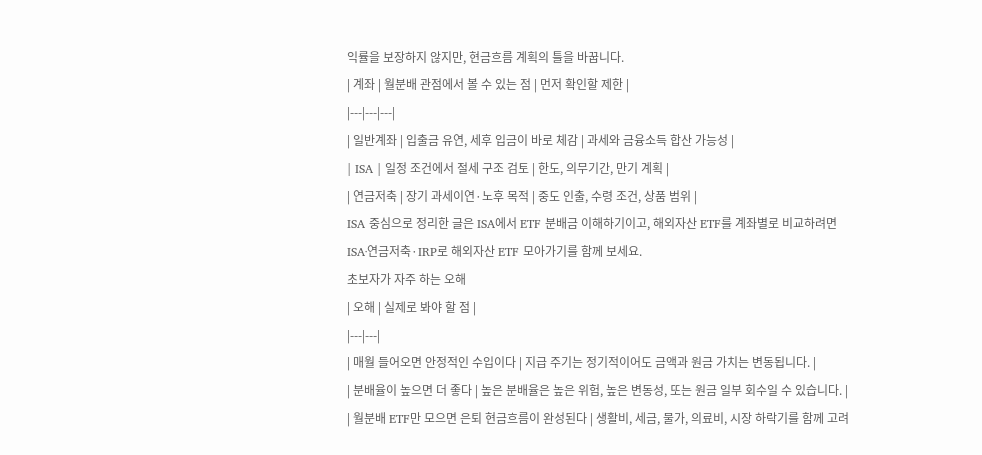익률을 보장하지 않지만, 현금흐름 계획의 틀을 바꿉니다.
| 계좌 | 월분배 관점에서 볼 수 있는 점 | 먼저 확인할 제한 |
|---|---|---|
| 일반계좌 | 입출금 유연, 세후 입금이 바로 체감 | 과세와 금융소득 합산 가능성 |
| ISA | 일정 조건에서 절세 구조 검토 | 한도, 의무기간, 만기 계획 |
| 연금저축 | 장기 과세이연·노후 목적 | 중도 인출, 수령 조건, 상품 범위 |
ISA 중심으로 정리한 글은 ISA에서 ETF 분배금 이해하기이고, 해외자산 ETF를 계좌별로 비교하려면 ISA·연금저축·IRP로 해외자산 ETF 모아가기를 함께 보세요.
초보자가 자주 하는 오해
| 오해 | 실제로 봐야 할 점 |
|---|---|
| 매월 들어오면 안정적인 수입이다 | 지급 주기는 정기적이어도 금액과 원금 가치는 변동됩니다. |
| 분배율이 높으면 더 좋다 | 높은 분배율은 높은 위험, 높은 변동성, 또는 원금 일부 회수일 수 있습니다. |
| 월분배 ETF만 모으면 은퇴 현금흐름이 완성된다 | 생활비, 세금, 물가, 의료비, 시장 하락기를 함께 고려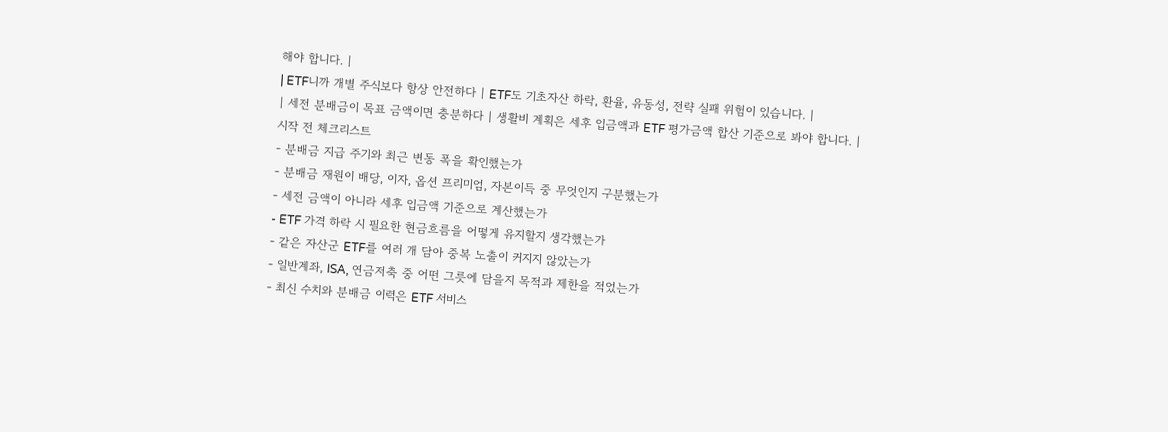해야 합니다. |
| ETF니까 개별 주식보다 항상 안전하다 | ETF도 기초자산 하락, 환율, 유동성, 전략 실패 위험이 있습니다. |
| 세전 분배금이 목표 금액이면 충분하다 | 생활비 계획은 세후 입금액과 ETF 평가금액 합산 기준으로 봐야 합니다. |
시작 전 체크리스트
- 분배금 지급 주기와 최근 변동 폭을 확인했는가
- 분배금 재원이 배당, 이자, 옵션 프리미엄, 자본이득 중 무엇인지 구분했는가
- 세전 금액이 아니라 세후 입금액 기준으로 계산했는가
- ETF 가격 하락 시 필요한 현금흐름을 어떻게 유지할지 생각했는가
- 같은 자산군 ETF를 여러 개 담아 중복 노출이 커지지 않았는가
- 일반계좌, ISA, 연금저축 중 어떤 그릇에 담을지 목적과 제한을 적었는가
- 최신 수치와 분배금 이력은 ETF 서비스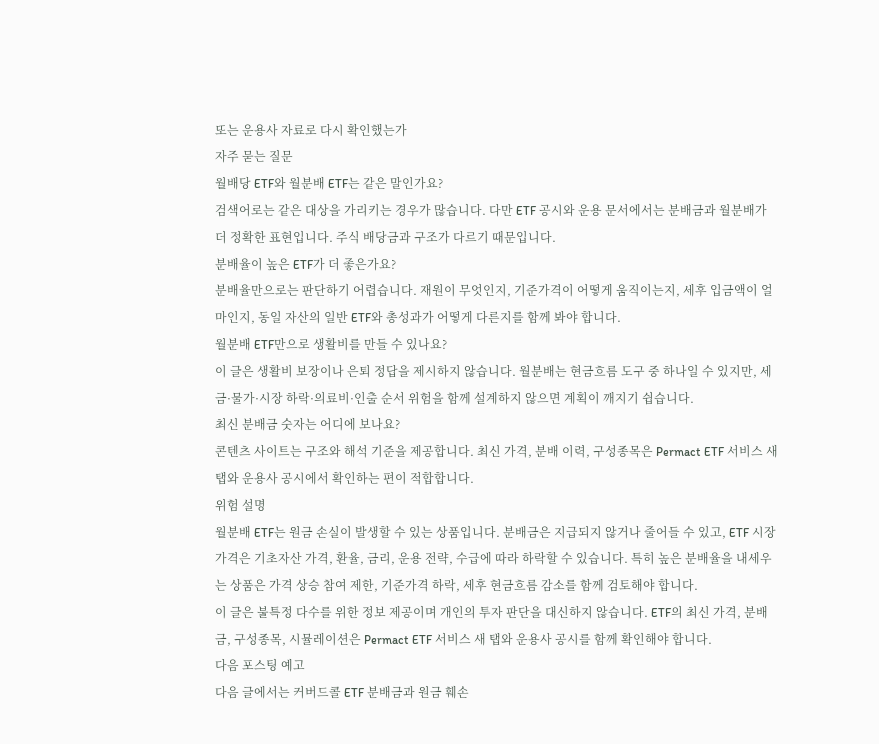또는 운용사 자료로 다시 확인했는가
자주 묻는 질문
월배당 ETF와 월분배 ETF는 같은 말인가요?
검색어로는 같은 대상을 가리키는 경우가 많습니다. 다만 ETF 공시와 운용 문서에서는 분배금과 월분배가 더 정확한 표현입니다. 주식 배당금과 구조가 다르기 때문입니다.
분배율이 높은 ETF가 더 좋은가요?
분배율만으로는 판단하기 어렵습니다. 재원이 무엇인지, 기준가격이 어떻게 움직이는지, 세후 입금액이 얼마인지, 동일 자산의 일반 ETF와 총성과가 어떻게 다른지를 함께 봐야 합니다.
월분배 ETF만으로 생활비를 만들 수 있나요?
이 글은 생활비 보장이나 은퇴 정답을 제시하지 않습니다. 월분배는 현금흐름 도구 중 하나일 수 있지만, 세금·물가·시장 하락·의료비·인출 순서 위험을 함께 설계하지 않으면 계획이 깨지기 쉽습니다.
최신 분배금 숫자는 어디에 보나요?
콘텐츠 사이트는 구조와 해석 기준을 제공합니다. 최신 가격, 분배 이력, 구성종목은 Permact ETF 서비스 새 탭와 운용사 공시에서 확인하는 편이 적합합니다.
위험 설명
월분배 ETF는 원금 손실이 발생할 수 있는 상품입니다. 분배금은 지급되지 않거나 줄어들 수 있고, ETF 시장가격은 기초자산 가격, 환율, 금리, 운용 전략, 수급에 따라 하락할 수 있습니다. 특히 높은 분배율을 내세우는 상품은 가격 상승 참여 제한, 기준가격 하락, 세후 현금흐름 감소를 함께 검토해야 합니다.
이 글은 불특정 다수를 위한 정보 제공이며 개인의 투자 판단을 대신하지 않습니다. ETF의 최신 가격, 분배금, 구성종목, 시뮬레이션은 Permact ETF 서비스 새 탭와 운용사 공시를 함께 확인해야 합니다.
다음 포스팅 예고
다음 글에서는 커버드콜 ETF 분배금과 원금 훼손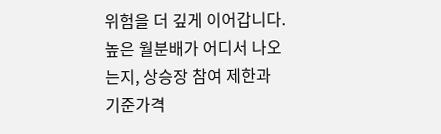위험을 더 깊게 이어갑니다. 높은 월분배가 어디서 나오는지, 상승장 참여 제한과 기준가격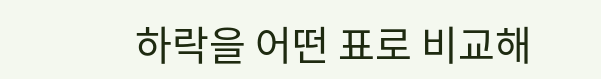하락을 어떤 표로 비교해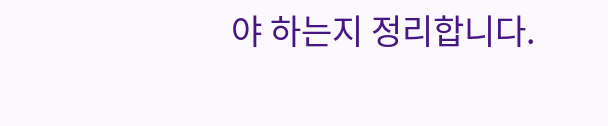야 하는지 정리합니다.